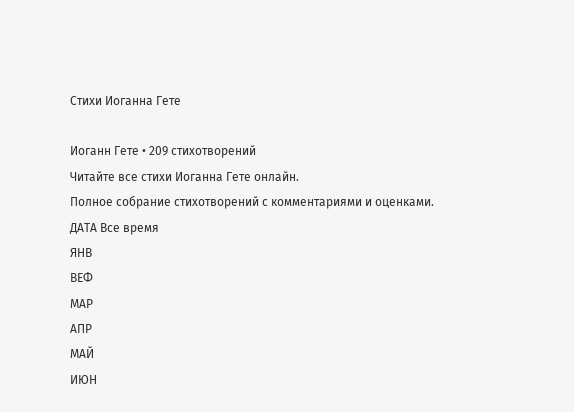Стихи Иоганна Гете

Иоганн Гете • 209 стихотворений
Читайте все стихи Иоганна Гете онлайн.
Полное собрание стихотворений с комментариями и оценками.
ДАТА Все время
ЯНВ
ВЕФ
МАР
АПР
МАЙ
ИЮН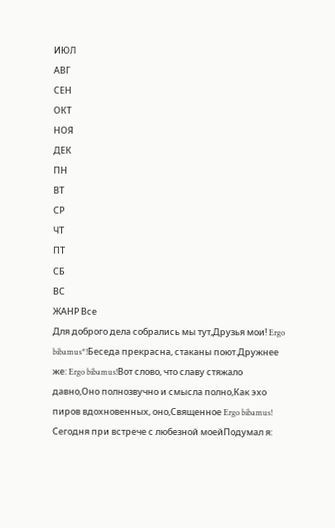ИЮЛ
АВГ
СЕН
ОКТ
НОЯ
ДЕК
ПН
ВТ
СР
ЧТ
ПТ
СБ
ВС
ЖАНР Все
Для доброго дела собрались мы тут,Друзья мои! Ergo bibamus*!Беседа прекрасна, стаканы поют.Дружнее же: Ergo bibamus!Вот слово, что славу стяжало давно,Оно полнозвучно и смысла полно,Как эхо пиров вдохновенных, оно,Священное Ergo bibamus! Сегодня при встрече с любезной моейПодумал я: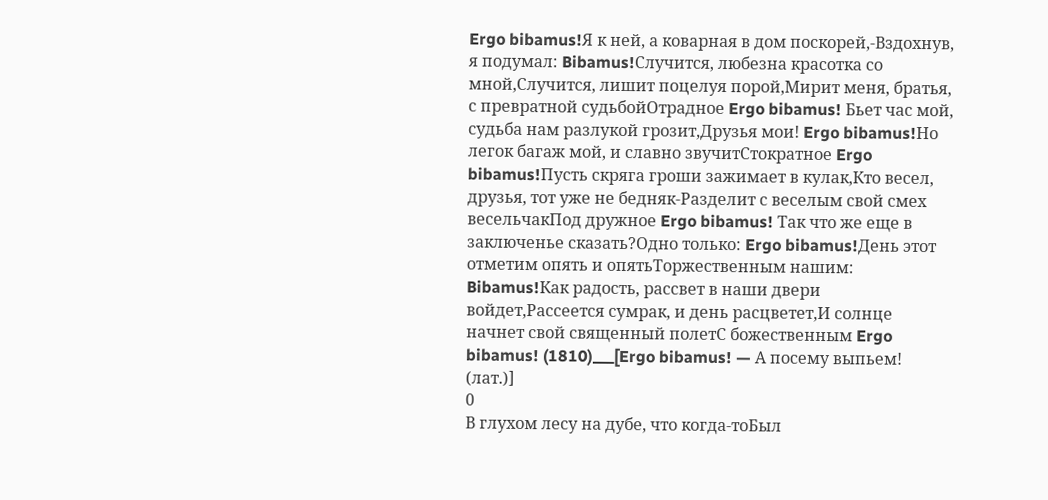Ergo bibamus!Я к ней, а коварная в дом поскорей,-Вздохнув, я подумал: Bibamus!Случится, любезна красотка со мной,Случится, лишит поцелуя порой,Мирит меня, братья, с превратной судьбойОтрадное Ergo bibamus! Бьет час мой, судьба нам разлукой грозит,Друзья мои! Ergo bibamus!Но легок багаж мой, и славно звучитСтократное Ergo bibamus!Пусть скряга гроши зажимает в кулак,Кто весел, друзья, тот уже не бедняк-Разделит с веселым свой смех весельчакПод дружное Ergo bibamus! Так что же еще в заключенье сказать?Одно только: Ergo bibamus!День этот отметим опять и опятьТоржественным нашим: Bibamus!Как радость, рассвет в наши двери войдет,Рассеется сумрак, и день расцветет,И солнце начнет свой священный полетС божественным Ergo bibamus! (1810)___[Ergo bibamus! — А посему выпьем! (лат.)]
0
В глухом лесу на дубе, что когда-тоБыл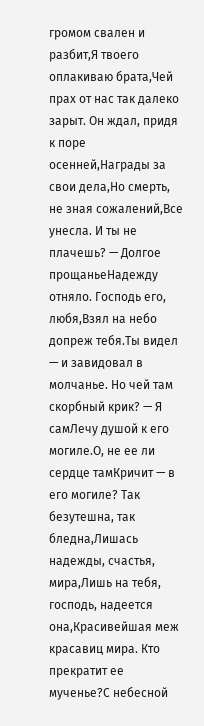громом свален и разбит,Я твоего оплакиваю брата,Чей прах от нас так далеко зарыт. Он ждал, придя к поре осенней,Награды за свои дела,Но смерть, не зная сожалений,Все унесла. И ты не плачешь? — Долгое прощаньеНадежду отняло. Господь его, любя,Взял на небо допреж тебя.Ты видел — и завидовал в молчанье. Но чей там скорбный крик? — Я самЛечу душой к его могиле.О, не ее ли сердце тамКричит — в его могиле? Так безутешна, так бледна,Лишась надежды, счастья, мира,Лишь на тебя, господь, надеется она,Красивейшая меж красавиц мира. Кто прекратит ее мученье?С небесной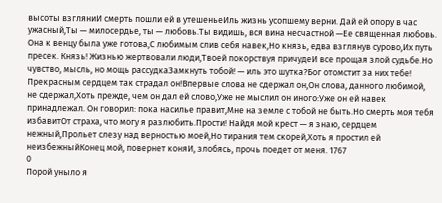высоты взгляниИ смерть пошли ей в утешеньеИль жизнь усопшему верни. Дай ей опору в час ужасный,Ты — милосердье, ты — любовь.Ты видишь, вся вина несчастной —Ее священная любовь. Она к венцу была уже готова,С любимым слив себя навек,Но князь, едва взглянув сурово,Их путь пресек. Князь! Жизнью жертвовали люди,Твоей покорствуя причудеИ все прощая злой судьбе.Но чувство, мысль, но мощь рассудкаЗамкнуть тобой! — иль это шутка?Бог отомстит за них тебе! Прекрасным сердцем так страдал он!Впервые слова не сдержал он,Он слова, данного любимой, не сдержал,Хоть прежде, чем он дал ей слово,Уже не мыслил он иного:Уже он ей навек принадлежал. Он говорил: пока насилье правит,Мне на земле с тобой не быть.Но смерть моя тебя избавитОт страха, что могу я разлюбить.Прости! Найдя мой крест — я знаю, сердцем нежный,Прольет слезу над верностью моей,Но тирания тем скорей,Хоть я простил ей неизбежныйКонец мой, повернет коняИ, злобясь, прочь поедет от меня. 1767
0
Порой уныло я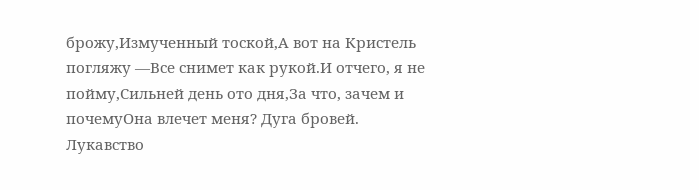брожу,Измученный тоской,А вот на Кристель погляжу —Все снимет как рукой.И отчего, я не пойму,Сильней день ото дня,За что, зачем и почемуОна влечет меня? Дуга бровей. Лукавство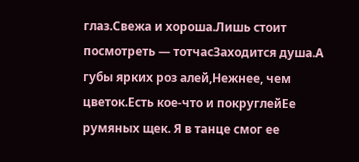глаз.Свежа и хороша.Лишь стоит посмотреть — тотчасЗаходится душа.А губы ярких роз алей,Нежнее, чем цветок.Есть кое-что и покруглейЕе румяных щек. Я в танце смог ее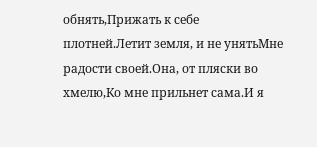обнять,Прижать к себе плотней.Летит земля, и не унятьМне радости своей.Она, от пляски во хмелю,Ко мне прильнет сама.И я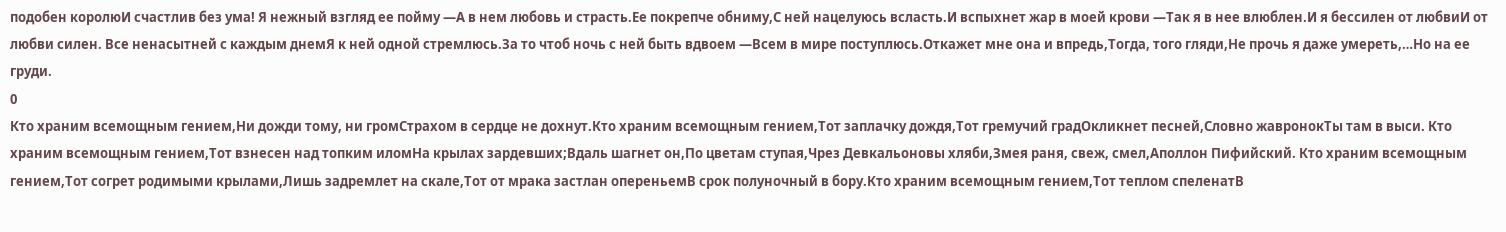подобен королюИ счастлив без ума! Я нежный взгляд ее пойму —А в нем любовь и страсть.Ее покрепче обниму,С ней нацелуюсь всласть.И вспыхнет жар в моей крови —Так я в нее влюблен.И я бессилен от любвиИ от любви силен. Все ненасытней с каждым днемЯ к ней одной стремлюсь.За то чтоб ночь с ней быть вдвоем —Всем в мире поступлюсь.Откажет мне она и впредь,Тогда, того гляди,Не прочь я даже умереть,…Но на ее груди.
0
Кто храним всемощным гением,Ни дожди тому, ни громСтрахом в сердце не дохнут.Кто храним всемощным гением,Тот заплачку дождя,Тот гремучий градОкликнет песней,Словно жавронокТы там в выси. Кто храним всемощным гением,Тот взнесен над топким иломНа крылах зардевших;Вдаль шагнет он,По цветам ступая,Чрез Девкальоновы хляби,Змея раня, свеж, смел,Аполлон Пифийский. Кто храним всемощным гением,Тот согрет родимыми крылами,Лишь задремлет на скале,Тот от мрака застлан опереньемВ срок полуночный в бору.Кто храним всемощным гением,Тот теплом спеленатВ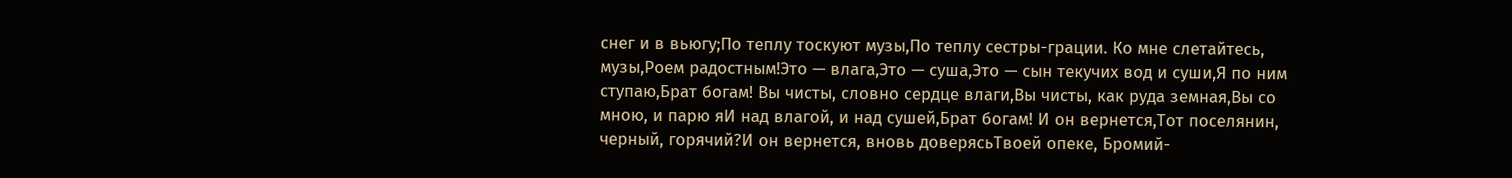снег и в вьюгу;По теплу тоскуют музы,По теплу сестры-грации. Ко мне слетайтесь, музы,Роем радостным!Это — влага,Это — суша,Это — сын текучих вод и суши,Я по ним ступаю,Брат богам! Вы чисты, словно сердце влаги,Вы чисты, как руда земная,Вы со мною, и парю яИ над влагой, и над сушей,Брат богам! И он вернется,Тот поселянин, черный, горячий?И он вернется, вновь доверясьТвоей опеке, Бромий-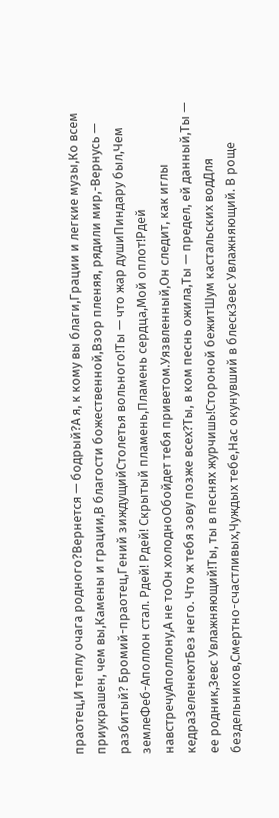праотец,И теплу очага родного?Вернется — бодрый?А я, к кому вы благи,Грации и легкие музы,Ко всем приукрашен, чем вы,Камены и грации,В благости божественной,Взор пленяя, рядили мир,-Вернусь — разбитый? Бромий-праотец,Гений зиждущийСтолетья вольного!Ты — что жар душиПиндару был,Чем землеФеб-Аполлон стал. Рдей! Рдей! Скрытый пламень,Пламень сердца,Мой оплот!Рдей навстречуАполлону,А не тоОн холодноОбойдет тебя приветом.Уязвленный,Он следит, как иглы кедраЗеленеютБез него. Что ж тебя зову позже всех?Ты, в ком песнь ожила,Ты — предел, ей данный,Ты — ее родник,Зевс Увлажняющий!Ты, ты в песнях журчишь!Стороной бежитШум кастальских водДля бездельников,Смертно-счастливых,Чуждых тебе,Нас окунувший в блескЗевс Увлажняющий. В роще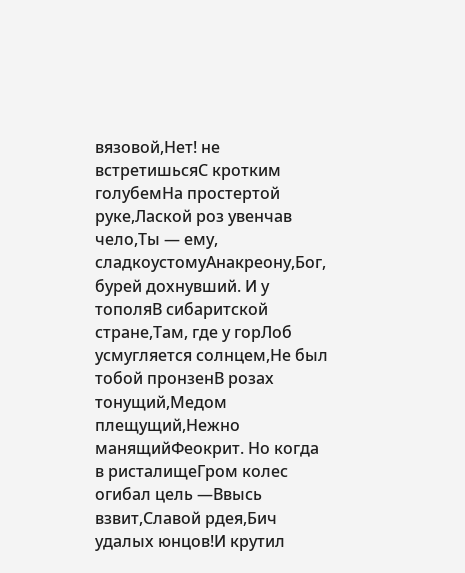вязовой,Нет! не встретишьсяС кротким голубемНа простертой руке,Лаской роз увенчав чело,Ты — ему, сладкоустомуАнакреону,Бог, бурей дохнувший. И у тополяВ сибаритской стране,Там, где у горЛоб усмугляется солнцем,Не был тобой пронзенВ розах тонущий,Медом плещущий,Нежно манящийФеокрит. Но когда в ристалищеГром колес огибал цель —Ввысь взвит,Славой рдея,Бич удалых юнцов!И крутил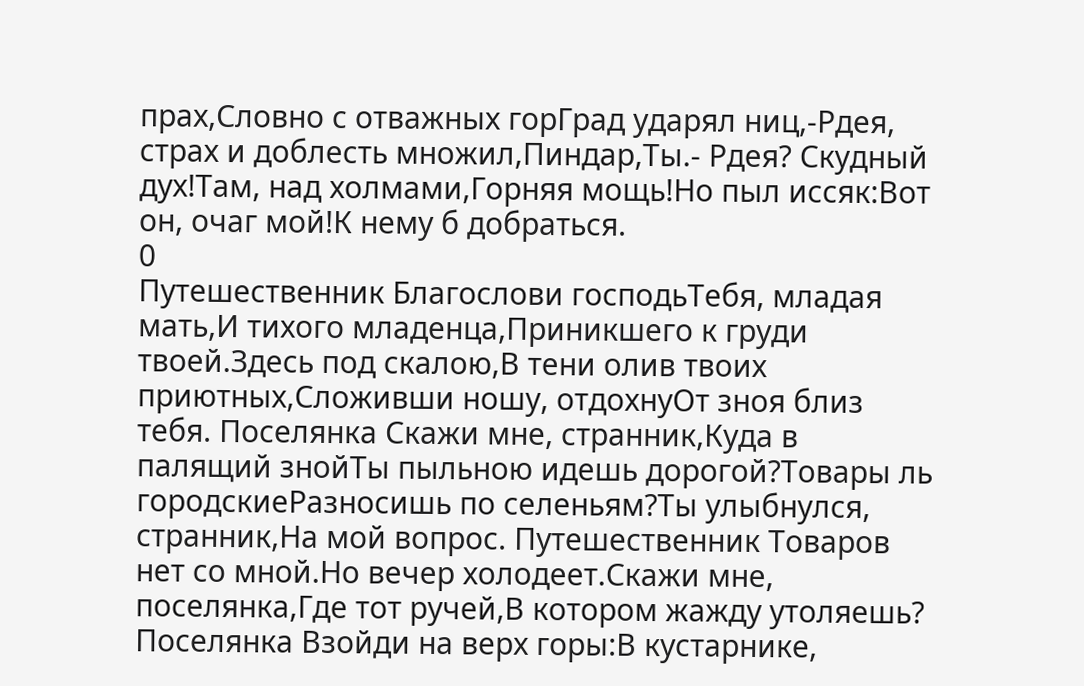прах,Словно с отважных горГрад ударял ниц,-Рдея, страх и доблесть множил,Пиндар,Ты.- Рдея? Скудный дух!Там, над холмами,Горняя мощь!Но пыл иссяк:Вот он, очаг мой!К нему б добраться.
0
Путешественник Благослови господьТебя, младая мать,И тихого младенца,Приникшего к груди твоей.Здесь под скалою,В тени олив твоих приютных,Сложивши ношу, отдохнуОт зноя близ тебя. Поселянка Скажи мне, странник,Куда в палящий знойТы пыльною идешь дорогой?Товары ль городскиеРазносишь по селеньям?Ты улыбнулся, странник,На мой вопрос. Путешественник Товаров нет со мной.Но вечер холодеет.Скажи мне, поселянка,Где тот ручей,В котором жажду утоляешь? Поселянка Взойди на верх горы:В кустарнике,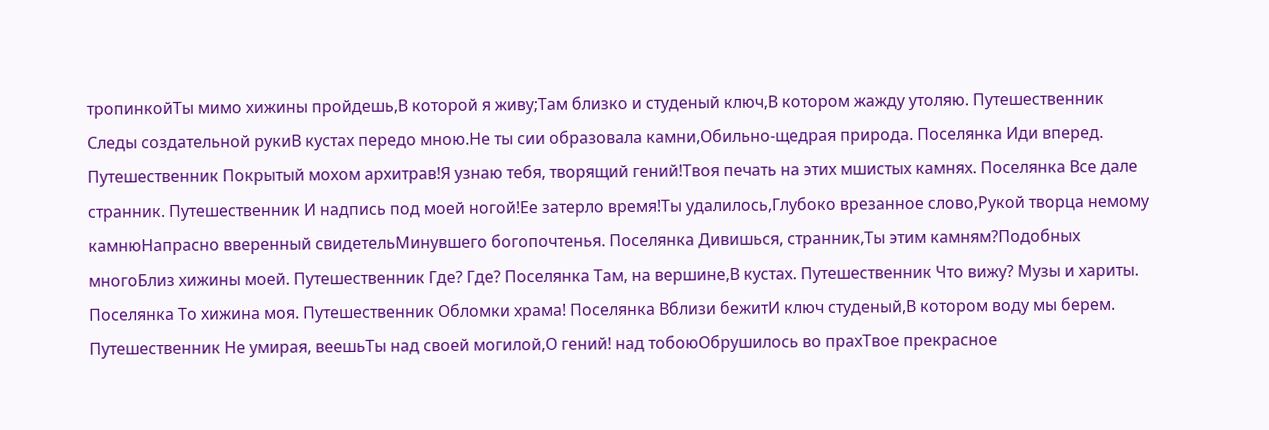тропинкойТы мимо хижины пройдешь,В которой я живу;Там близко и студеный ключ,В котором жажду утоляю. Путешественник Следы создательной рукиВ кустах передо мною.Не ты сии образовала камни,Обильно-щедрая природа. Поселянка Иди вперед. Путешественник Покрытый мохом архитрав!Я узнаю тебя, творящий гений!Твоя печать на этих мшистых камнях. Поселянка Все дале странник. Путешественник И надпись под моей ногой!Ее затерло время!Ты удалилось,Глубоко врезанное слово,Рукой творца немому камнюНапрасно вверенный свидетельМинувшего богопочтенья. Поселянка Дивишься, странник,Ты этим камням?Подобных многоБлиз хижины моей. Путешественник Где? Где? Поселянка Там, на вершине,В кустах. Путешественник Что вижу? Музы и хариты. Поселянка То хижина моя. Путешественник Обломки храма! Поселянка Вблизи бежитИ ключ студеный,В котором воду мы берем. Путешественник Не умирая, веешьТы над своей могилой,О гений! над тобоюОбрушилось во прахТвое прекрасное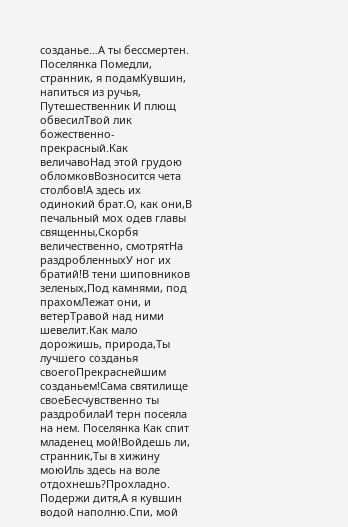созданье…А ты бессмертен. Поселянка Помедли, странник, я подамКувшин, напиться из ручья, Путешественник И плющ обвесилТвой лик божественно-прекрасный.Как величавоНад этой грудою обломковВозносится чета столбов!А здесь их одинокий брат.О, как они,В печальный мох одев главы священны,Скорбя величественно, смотрятНа раздробленныхУ ног их братий!В тени шиповников зеленых,Под камнями, под прахомЛежат они, и ветерТравой над ними шевелит.Как мало дорожишь, природа,Ты лучшего созданья своегоПрекраснейшим созданьем!Сама святилище своеБесчувственно ты раздробилаИ терн посеяла на нем. Поселянка Как спит младенец мой!Войдешь ли, странник,Ты в хижину моюИль здесь на воле отдохнешь?Прохладно. Подержи дитя,А я кувшин водой наполню.Спи, мой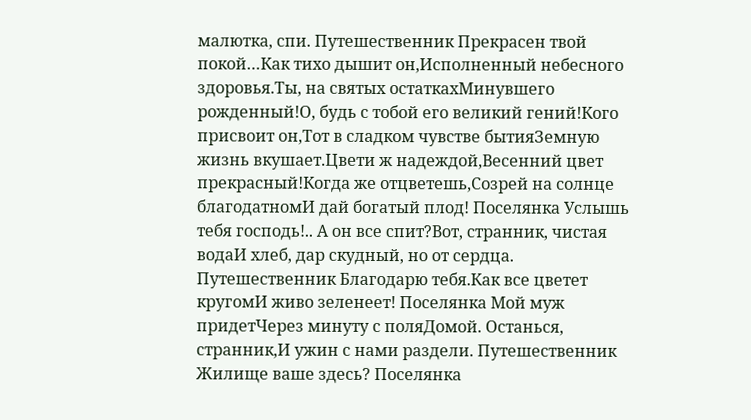малютка, спи. Путешественник Прекрасен твой покой…Как тихо дышит он,Исполненный небесного здоровья.Ты, на святых остаткахМинувшего рожденный!О, будь с тобой его великий гений!Кого присвоит он,Тот в сладком чувстве бытияЗемную жизнь вкушает.Цвети ж надеждой,Весенний цвет прекрасный!Когда же отцветешь,Созрей на солнце благодатномИ дай богатый плод! Поселянка Услышь тебя господь!.. А он все спит?Вот, странник, чистая водаИ хлеб, дар скудный, но от сердца. Путешественник Благодарю тебя.Как все цветет кругомИ живо зеленеет! Поселянка Мой муж придетЧерез минуту с поляДомой. Останься, странник,И ужин с нами раздели. Путешественник Жилище ваше здесь? Поселянка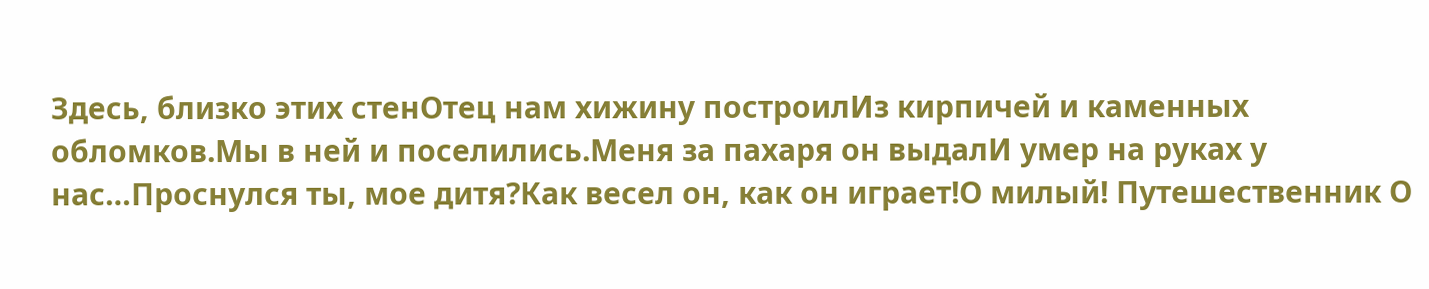Здесь, близко этих стенОтец нам хижину построилИз кирпичей и каменных обломков.Мы в ней и поселились.Меня за пахаря он выдалИ умер на руках у нас…Проснулся ты, мое дитя?Как весел он, как он играет!О милый! Путешественник О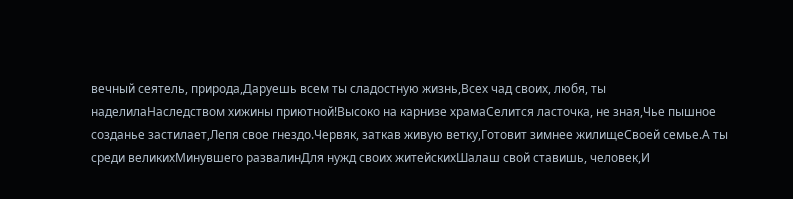вечный сеятель, природа,Даруешь всем ты сладостную жизнь,Всех чад своих, любя, ты наделилаНаследством хижины приютной!Высоко на карнизе храмаСелится ласточка, не зная,Чье пышное созданье застилает,Лепя свое гнездо.Червяк, заткав живую ветку,Готовит зимнее жилищеСвоей семье.А ты среди великихМинувшего развалинДля нужд своих житейскихШалаш свой ставишь, человек,И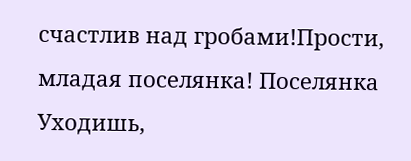счастлив над гробами!Прости, младая поселянка! Поселянка Уходишь,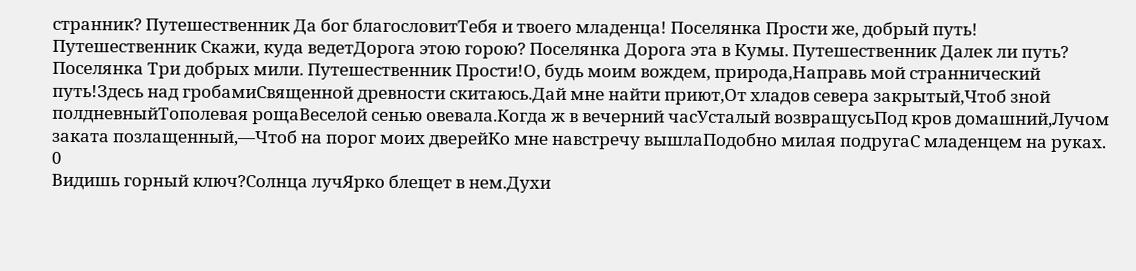странник? Путешественник Да бог благословитТебя и твоего младенца! Поселянка Прости же, добрый путь! Путешественник Скажи, куда ведетДорога этою горою? Поселянка Дорога эта в Кумы. Путешественник Далек ли путь? Поселянка Три добрых мили. Путешественник Прости!О, будь моим вождем, природа,Направь мой страннический путь!Здесь над гробамиСвященной древности скитаюсь.Дай мне найти приют,От хладов севера закрытый,Чтоб зной полдневныйТополевая рощаВеселой сенью овевала.Когда ж в вечерний часУсталый возвращусьПод кров домашний,Лучом заката позлащенный,—Чтоб на порог моих дверейКо мне навстречу вышлаПодобно милая подругаС младенцем на руках.
0
Видишь горный ключ?Солнца лучЯрко блещет в нем.Духи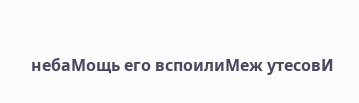небаМощь его вспоилиМеж утесовИ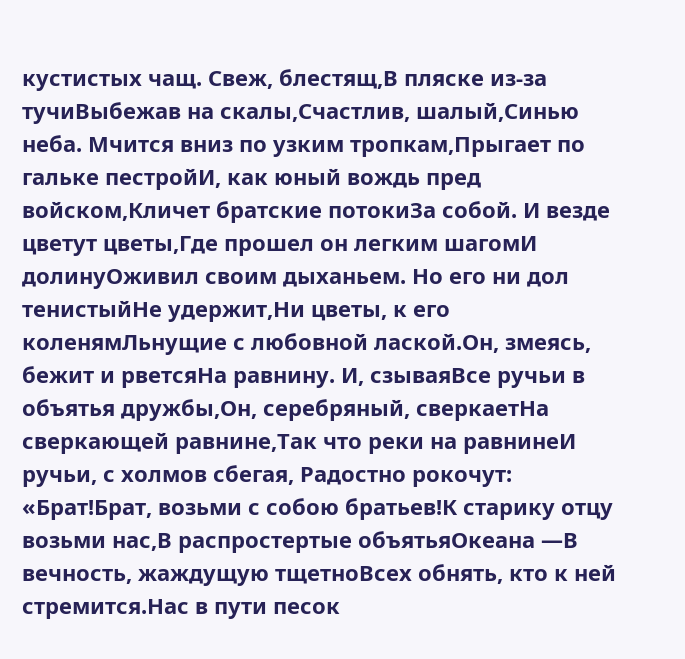кустистых чащ. Свеж, блестящ,В пляске из-за тучиВыбежав на скалы,Счастлив, шалый,Синью неба. Мчится вниз по узким тропкам,Прыгает по гальке пестройИ, как юный вождь пред войском,Кличет братские потокиЗа собой. И везде цветут цветы,Где прошел он легким шагомИ долинуОживил своим дыханьем. Но его ни дол тенистыйНе удержит,Ни цветы, к его коленямЛьнущие с любовной лаской.Он, змеясь, бежит и рветсяНа равнину. И, сзываяВсе ручьи в объятья дружбы,Он, серебряный, сверкаетНа сверкающей равнине,Так что реки на равнинеИ ручьи, с холмов сбегая, Радостно рокочут: «Брат!Брат, возьми с собою братьев!К старику отцу возьми нас,В распростертые объятьяОкеана —В вечность, жаждущую тщетноВсех обнять, кто к ней стремится.Нас в пути песок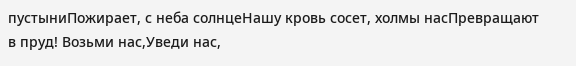пустыниПожирает, с неба солнцеНашу кровь сосет, холмы насПревращают в пруд! Возьми нас,Уведи нас,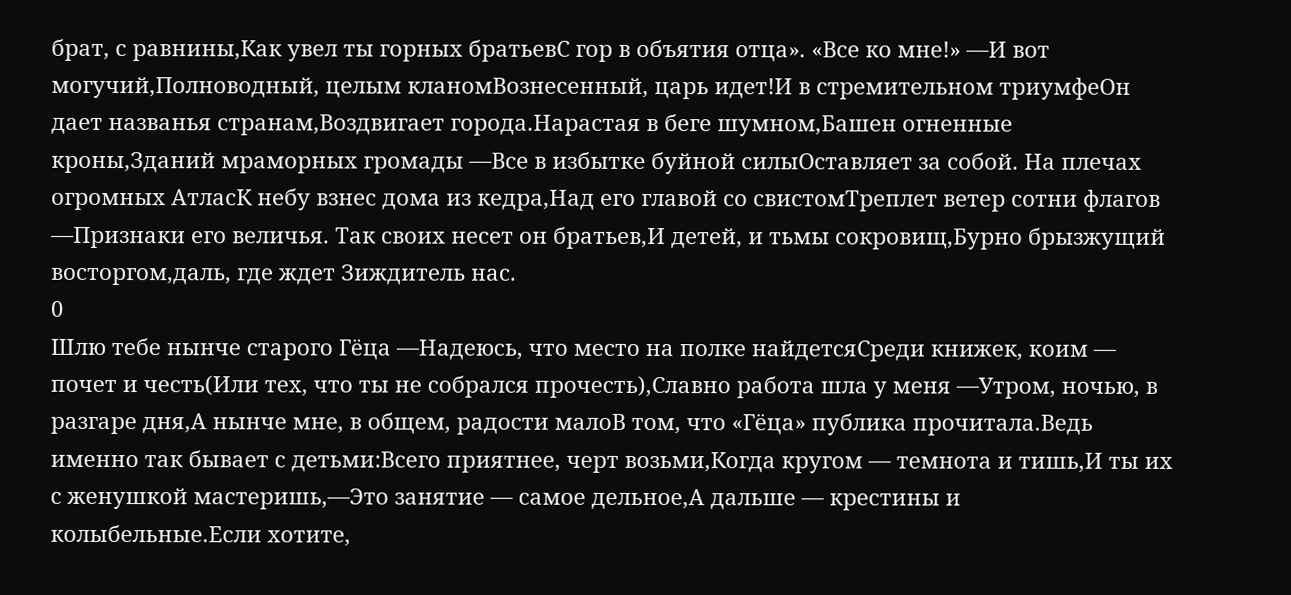брат, с равнины,Как увел ты горных братьевС гор в объятия отца». «Все ко мне!» —И вот могучий,Полноводный, целым кланомВознесенный, царь идет!И в стремительном триумфеОн дает названья странам,Воздвигает города.Нарастая в беге шумном,Башен огненные кроны,Зданий мраморных громады —Все в избытке буйной силыОставляет за собой. На плечах огромных АтласК небу взнес дома из кедра,Над его главой со свистомТреплет ветер сотни флагов —Признаки его величья. Так своих несет он братьев,И детей, и тьмы сокровищ,Бурно брызжущий восторгом,даль, где ждет Зиждитель нас.
0
Шлю тебе нынче старого Гёца —Надеюсь, что место на полке найдетсяСреди книжек, коим — почет и честь(Или тех, что ты не собрался прочесть),Славно работа шла у меня —Утром, ночью, в разгаре дня,А нынче мне, в общем, радости малоВ том, что «Гёца» публика прочитала.Ведь именно так бывает с детьми:Всего приятнее, черт возьми,Когда кругом — темнота и тишь,И ты их с женушкой мастеришь,—Это занятие — самое дельное,А дальше — крестины и колыбельные.Если хотите,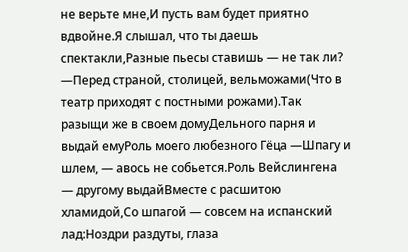не верьте мне,И пусть вам будет приятно вдвойне.Я слышал, что ты даешь спектакли,Разные пьесы ставишь — не так ли? —Перед страной, столицей, вельможами(Что в театр приходят с постными рожами).Так разыщи же в своем домуДельного парня и выдай емуРоль моего любезного Гёца —Шпагу и шлем, — авось не собьется.Роль Вейслингена — другому выдайВместе с расшитою хламидой,Со шпагой — совсем на испанский лад:Ноздри раздуты, глаза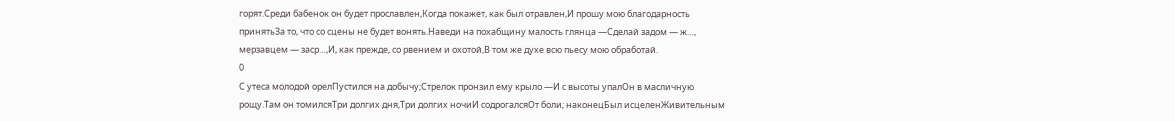горят.Среди бабенок он будет прославлен,Когда покажет, как был отравлен,И прошу мою благодарность принятьЗа то, что со сцены не будет вонять.Наведи на похабщину малость глянца —Сделай задом — ж…, мерзавцем — заср…,И, как прежде, со рвением и охотой,В том же духе всю пьесу мою обработай.
0
С утеса молодой орелПустился на добычу;Стрелок пронзил ему крыло —И с высоты упалОн в масличную рощу.Там он томилсяТри долгих дня,Три долгих ночиИ содрогалсяОт боли; наконецБыл исцеленЖивительным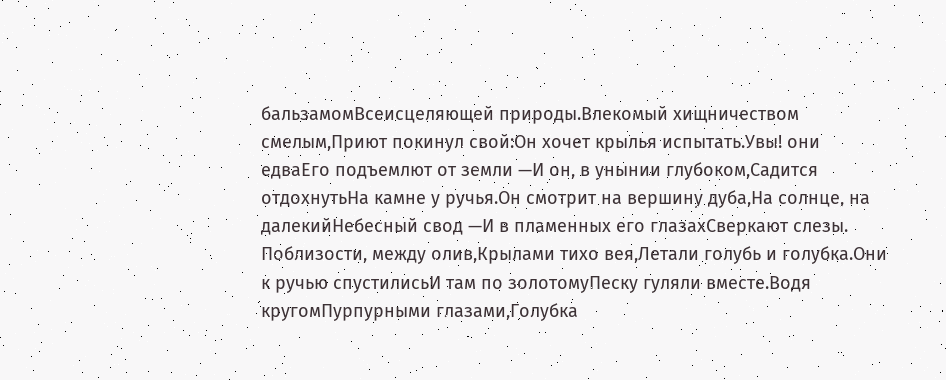бальзамомВсеисцеляющей природы.Влекомый хищничеством смелым,Приют покинул свой:Он хочет крылья испытать.Увы! они едваЕго подъемлют от земли —И он, в унынии глубоком,Садится отдохнутьНа камне у ручья.Он смотрит на вершину дуба,На солнце, на далекийНебесный свод —И в пламенных его глазахСверкают слезы. Поблизости, между олив,Крылами тихо вея,Летали голубь и голубка.Они к ручью спустилисьИ там по золотомуПеску гуляли вместе.Водя кругомПурпурными глазами,Голубка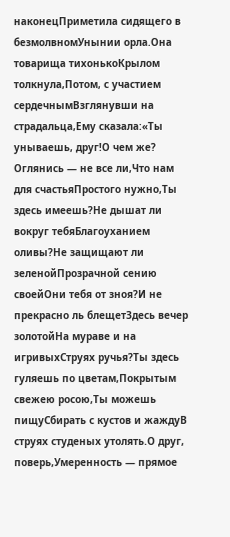наконецПриметила сидящего в безмолвномУнынии орла.Она товарища тихонькоКрылом толкнула,Потом, с участием сердечнымВзглянувши на страдальца,Ему сказала:«Ты унываешь, друг!О чем же? Оглянись — не все ли,Что нам для счастьяПростого нужно,Ты здесь имеешь?Не дышат ли вокруг тебяБлагоуханием оливы?Не защищают ли зеленойПрозрачной сению своейОни тебя от зноя?И не прекрасно ль блещетЗдесь вечер золотойНа мураве и на игривыхСтруях ручья?Ты здесь гуляешь по цветам,Покрытым свежею росою,Ты можешь пищуСбирать с кустов и жаждуВ струях студеных утолять.О друг, поверь,Умеренность — прямое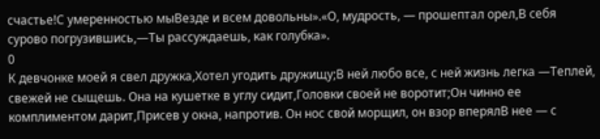счастье!С умеренностью мыВезде и всем довольны».«О, мудрость, — прошептал орел,В себя сурово погрузившись,—Ты рассуждаешь, как голубка».
0
К девчонке моей я свел дружка,Хотел угодить дружищу;В ней любо все, с ней жизнь легка —Теплей, свежей не сыщешь. Она на кушетке в углу сидит,Головки своей не воротит;Он чинно ее комплиментом дарит,Присев у окна, напротив. Он нос свой морщил, он взор вперялВ нее — с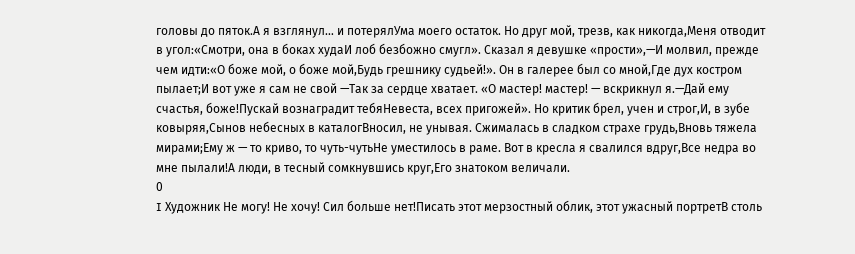головы до пяток.А я взглянул… и потерялУма моего остаток. Но друг мой, трезв, как никогда,Меня отводит в угол:«Смотри, она в боках худаИ лоб безбожно смугл». Сказал я девушке «прости»,—И молвил, прежде чем идти:«О боже мой, о боже мой,Будь грешнику судьей!». Он в галерее был со мной,Где дух костром пылает;И вот уже я сам не свой —Так за сердце хватает. «О мастер! мастер! — вскрикнул я.—Дай ему счастья, боже!Пускай вознаградит тебяНевеста, всех пригожей». Но критик брел, учен и строг,И, в зубе ковыряя,Сынов небесных в каталогВносил, не унывая. Сжималась в сладком страхе грудь,Вновь тяжела мирами;Ему ж — то криво, то чуть-чутьНе уместилось в раме. Вот в кресла я свалился вдруг,Все недра во мне пылали!А люди, в тесный сомкнувшись круг,Его знатоком величали.
0
I Художник Не могу! Не хочу! Сил больше нет!Писать этот мерзостный облик, этот ужасный портретВ столь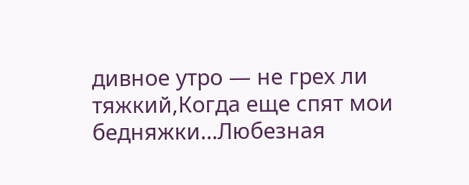дивное утро — не грех ли тяжкий,Когда еще спят мои бедняжки…Любезная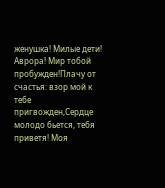женушка! Милые дети! Аврора! Мир тобой пробужден!Плачу от счастья: взор мой к тебе пригвожден,Сердце молодо бьется, тебя приветя! Моя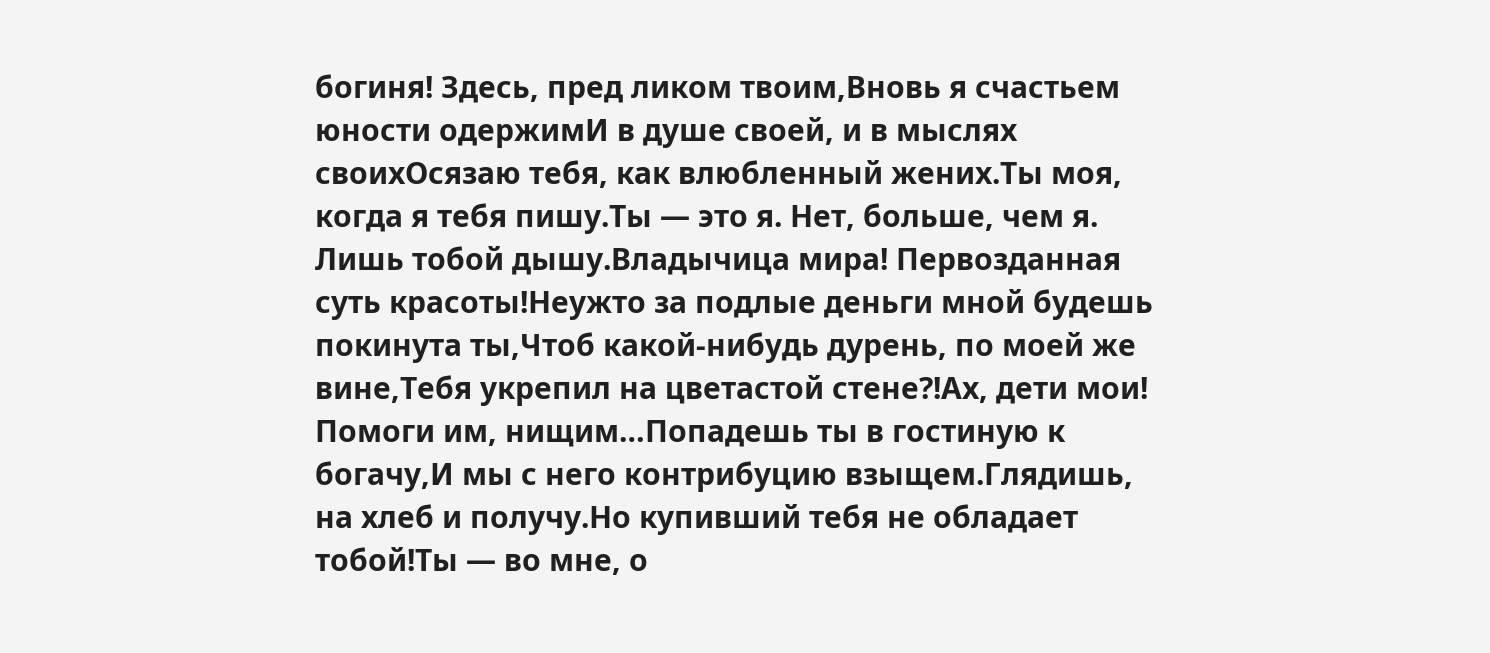богиня! Здесь, пред ликом твоим,Вновь я счастьем юности одержимИ в душе своей, и в мыслях своихОсязаю тебя, как влюбленный жених.Ты моя, когда я тебя пишу.Ты — это я. Нет, больше, чем я. Лишь тобой дышу.Владычица мира! Первозданная суть красоты!Неужто за подлые деньги мной будешь покинута ты,Чтоб какой-нибудь дурень, по моей же вине,Тебя укрепил на цветастой стене?!Ах, дети мои! Помоги им, нищим…Попадешь ты в гостиную к богачу,И мы с него контрибуцию взыщем.Глядишь, на хлеб и получу.Но купивший тебя не обладает тобой!Ты — во мне, о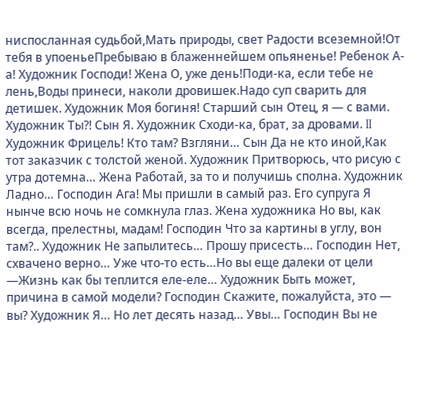ниспосланная судьбой,Мать природы, свет Радости всеземной!От тебя в упоеньеПребываю в блаженнейшем опьяненье! Ребенок А-а! Художник Господи! Жена О, уже день!Поди-ка, если тебе не лень,Воды принеси, наколи дровишек.Надо суп сварить для детишек. Художник Моя богиня! Старший сын Отец, я — с вами. Художник Ты?! Сын Я. Художник Сходи-ка, брат, за дровами. II Художник Фрицель! Кто там? Взгляни… Сын Да не кто иной,Как тот заказчик с толстой женой. Художник Притворюсь, что рисую с утра дотемна… Жена Работай, за то и получишь сполна. Художник Ладно… Господин Ага! Мы пришли в самый раз. Его супруга Я нынче всю ночь не сомкнула глаз. Жена художника Но вы, как всегда, прелестны, мадам! Господин Что за картины в углу, вон там?.. Художник Не запылитесь… Прошу присесть… Господин Нет, схвачено верно… Уже что-то есть…Но вы еще далеки от цели —Жизнь как бы теплится еле-еле… Художник Быть может, причина в самой модели? Господин Скажите, пожалуйста, это — вы? Художник Я… Но лет десять назад… Увы… Господин Вы не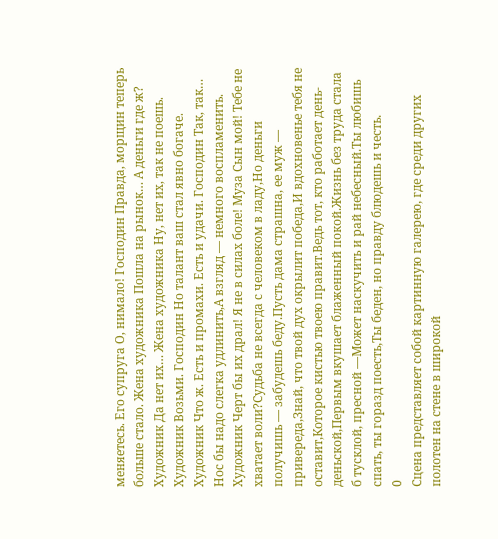меняетесь. Его супруга О, нимало! Господин Правда, морщин теперь больше стало. Жена художника Пошла на рынок… А деньги где ж? Художник Да нет их… Жена художника Ну, нет их, так не поешь. Художник Возьми. Господин Но талант ваш стал явно богаче. Художник Что ж. Есть и промахи. Есть и удачи. Господин Так, так… Нос бы надо слегка удлинить,А взгляд — немного воспламенить. Художник Черт бы их драл! Я не в силах боле! Муза Сын мой! Тебе не хватает воли?Судьба не всегда с человеком в ладу,Но деньги получишь — забудешь беду.Пусть дама страшна, ее муж — привереда,Знай, что твой дух окрылит победа,И вдохновенье тебя не оставит,Которое кистью твоею правит.Ведь тот, кто работает день-деньской,Первым вкушает блаженный покой.Жизнь без труда стала б тусклой, пресной —Может наскучить и рай небесный.Ты любишь спать, ты горазд поесть,Ты беден, но правду блюдешь и честь.
0
Сцена представляет собой картинную галерею, где среди других полотен на стене в широкой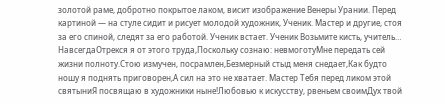золотой раме, добротно покрытое лаком, висит изображение Венеры Урании. Перед картиной — на стуле сидит и рисует молодой художник, Ученик. Мастер и другие, стоя за его спиной, следят за его работой. Ученик встает. Ученик Возьмите кисть, учитель… НавсегдаОтрекся я от этого труда,Поскольку сознаю: невмоготуМне передать сей жизни полноту.Стою измучен, посрамлен,Безмерный стыд меня снедает,Как будто ношу я поднять приговорен,А сил на это не хватает. Мастер Тебя перед ликом этой святыниЯ посвящаю в художники ныне!Любовью к искусству, рвеньем своимДух твой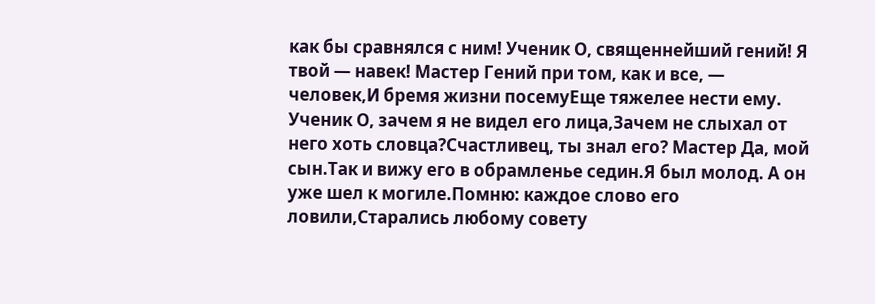как бы сравнялся с ним! Ученик О, священнейший гений! Я твой — навек! Мастер Гений при том, как и все, — человек,И бремя жизни посемуЕще тяжелее нести ему. Ученик О, зачем я не видел его лица,Зачем не слыхал от него хоть словца?Счастливец, ты знал его? Мастер Да, мой сын.Так и вижу его в обрамленье седин.Я был молод. А он уже шел к могиле.Помню: каждое слово его ловили,Старались любому совету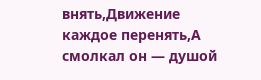внять,Движение каждое перенять,А смолкал он — душой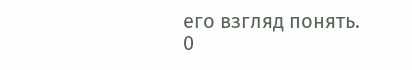его взгляд понять.
0